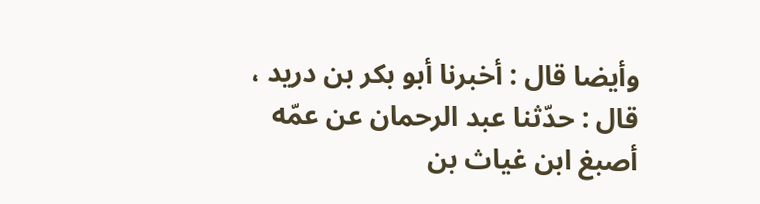وأيضا قال : أخبرنا أبو بكر بن دريد ، قال : حدّثنا عبد الرحمان عن عمّه أصبغ ابن غياث بن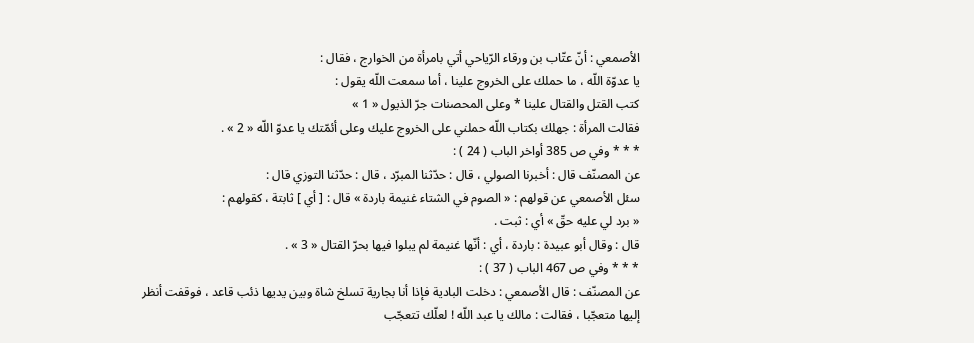الأصمعي : أنّ عتّاب بن ورقاء الرّياحي أتي بامرأة من الخوارج ، فقال :
يا عدوّة اللّه ، ما حملك على الخروج علينا ، أما سمعت اللّه يقول :
كتب القتل والقتال علينا * وعلى المحصنات جرّ الذيول « 1 »
فقالت المرأة : جهلك بكتاب اللّه حملني على الخروج عليك وعلى أئمّتك يا عدوّ اللّه « 2 » .
* * * وفي ص 385 أواخر الباب ( 24 ) :
عن المصنّف قال : أخبرنا الصولي ، قال : حدّثنا المبرّد ، قال : حدّثنا التوزي قال :
سئل الأصمعي عن قولهم : « الصوم في الشتاء غنيمة باردة » قال : [ أي ] ثابتة ، كقولهم :
« برد لي عليه حقّ » أي : ثبت .
قال : وقال أبو عبيدة : باردة ، أي : أنّها غنيمة لم يبلوا فيها بحرّ القتال « 3 » .
* * * وفي ص 467 الباب ( 37 ) :
عن المصنّف : قال الأصمعي : دخلت البادية فإذا أنا بجارية تسلخ شاة وبين يديها ذئب قاعد ، فوقفت أنظر إليها متعجّبا ، فقالت : مالك يا عبد اللّه ! لعلّك تتعجّب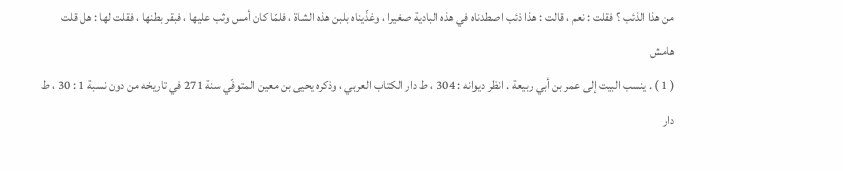من هذا الذئب ؟ فقلت : نعم ، قالت : هذا ذئب اصطدناه في هذه البادية صغيرا ، وغذّيناه بلبن هذه الشاة ، فلمّا كان أمس وثب عليها ، فبقر بطنها ، فقلت لها : هل قلت
هامش
( 1 ) . ينسب البيت إلى عمر بن أبي ربيعة . انظر ديوانه : 304 ، ط دار الكتاب العربي ، وذكره يحيى بن معين المتوفّي سنة 271 في تاريخه من دون نسبة 1 : 30 ، ط دار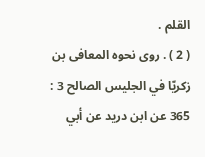القلم .
( 2 ) . روى نحوه المعافى بن زكريّا في الجليس الصالح 3 : 365 عن ابن دريد عن أبي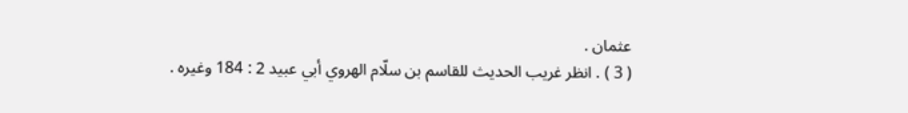عثمان .
( 3 ) . انظر غريب الحديث للقاسم بن سلّام الهروي أبي عبيد 2 : 184 وغيره .